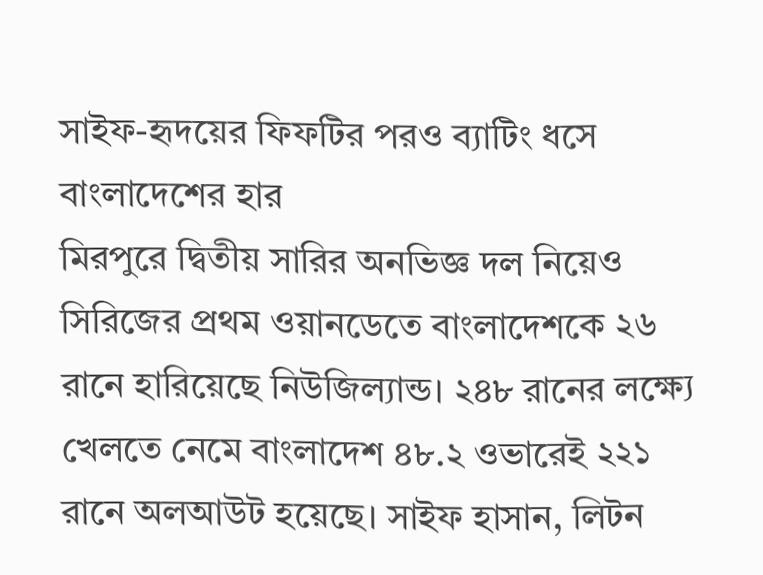সাইফ-হৃদয়ের ফিফটির পরও ব্যাটিং ধসে বাংলাদেশের হার
মিরপুরে দ্বিতীয় সারির অনভিজ্ঞ দল নিয়েও সিরিজের প্রথম ওয়ানডেতে বাংলাদেশকে ২৬ রানে হারিয়েছে নিউজিল্যান্ড। ২৪৮ রানের লক্ষ্যে খেলতে নেমে বাংলাদেশ ৪৮.২ ওভারেই ২২১ রানে অলআউট হয়েছে। সাইফ হাসান, লিটন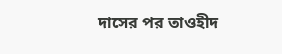দাসের পর তাওহীদ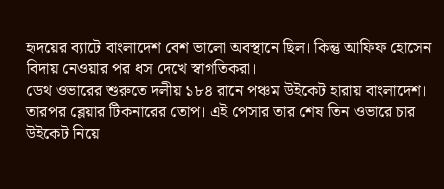হৃদয়ের ব্যাটে বাংলাদেশ বেশ ভালো অবস্থানে ছিল। কিন্তু আফিফ হোসেন বিদায় নেওয়ার পর ধস দেখে স্বাগতিকরা।
ডেথ ওভারের শুরুতে দলীয় ১৮৪ রানে পঞ্চম উইকেট হারায় বাংলাদেশ। তারপর ব্লেয়ার টিকনারের তোপ। এই পেসার তার শেষ তিন ওভারে চার উইকেট নিয়ে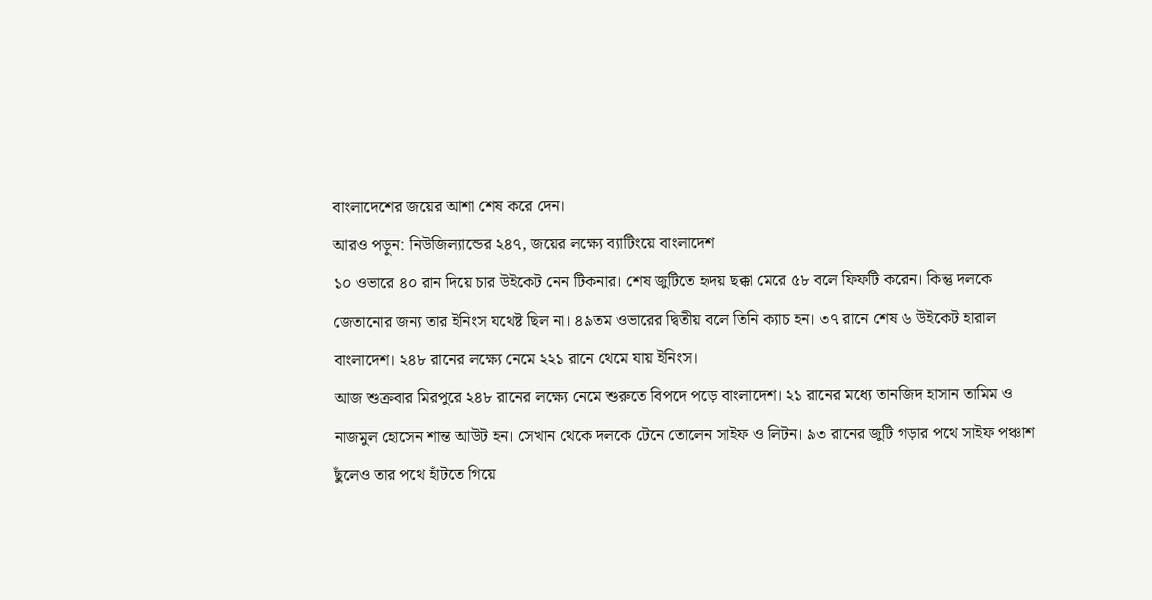বাংলাদেশের জয়ের আশা শেষ করে দেন।
আরও পড়ুন: নিউজিল্যান্ডের ২৪৭, জয়ের লক্ষ্যে ব্যাটিংয়ে বাংলাদেশ
১০ ওভারে ৪০ রান দিয়ে চার উইকেট নেন টিকনার। শেষ জুটিতে হৃদয় ছক্কা মেরে ৫৮ বলে ফিফটি করেন। কিন্তু দলকে জেতানোর জন্য তার ইনিংস যথেষ্ট ছিল না। ৪৯তম ওভারের দ্বিতীয় বলে তিনি ক্যাচ হন। ৩৭ রানে শেষ ৬ উইকেট হারাল বাংলাদেশ। ২৪৮ রানের লক্ষ্যে নেমে ২২১ রানে থেমে যায় ইনিংস।
আজ শুক্রবার মিরপুরে ২৪৮ রানের লক্ষ্যে নেমে শুরুতে বিপদে পড়ে বাংলাদেশ। ২১ রানের মধ্যে তানজিদ হাসান তামিম ও নাজমুল হোসেন শান্ত আউট হন। সেখান থেকে দলকে টেনে তোলেন সাইফ ও লিটন। ৯৩ রানের জুটি গড়ার পথে সাইফ পঞ্চাশ ছুঁলেও তার পথে হাঁটতে গিয়ে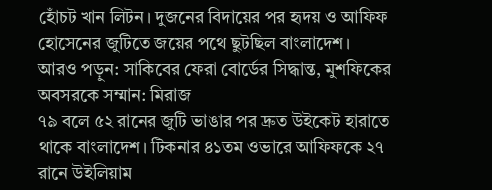হোঁচট খান লিটন। দুজনের বিদায়ের পর হৃদয় ও আফিফ হোসেনের জুটিতে জয়ের পথে ছুটছিল বাংলাদেশ।
আরও পড়ুন: সাকিবের ফেরা বোর্ডের সিদ্ধান্ত, মুশফিকের অবসরকে সম্মান: মিরাজ
৭৯ বলে ৫২ রানের জুটি ভাঙার পর দ্রুত উইকেট হারাতে থাকে বাংলাদেশ। টিকনার ৪১তম ওভারে আফিফকে ২৭ রানে উইলিয়াম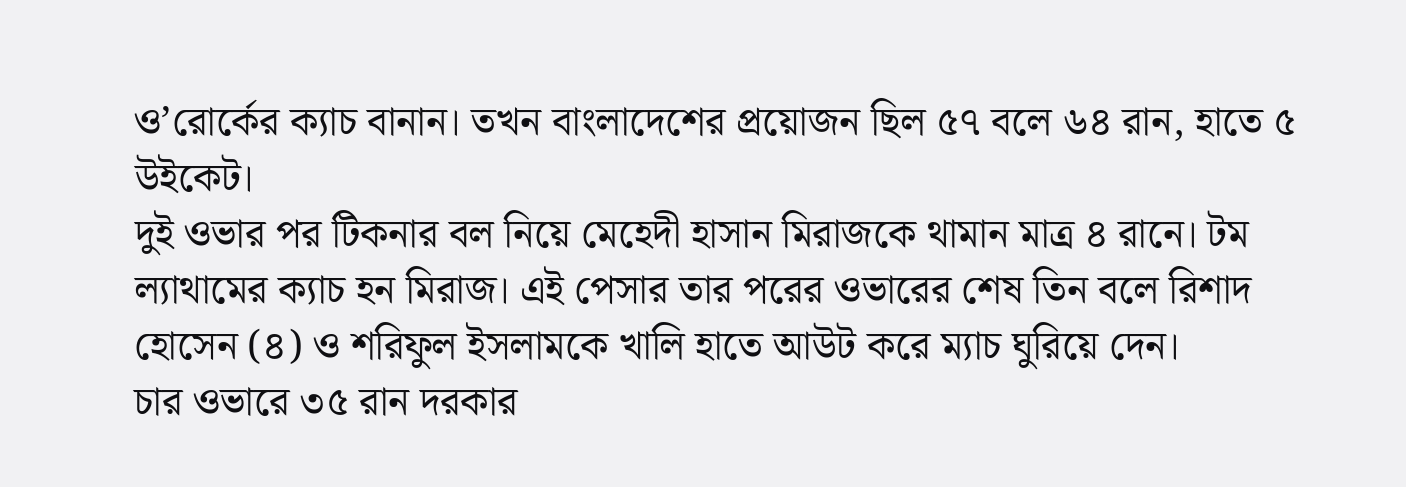ও’রোর্কের ক্যাচ বানান। তখন বাংলাদেশের প্রয়োজন ছিল ৫৭ বলে ৬৪ রান, হাতে ৫ উইকেট।
দুই ওভার পর টিকনার বল নিয়ে মেহেদী হাসান মিরাজকে থামান মাত্র ৪ রানে। টম ল্যাথামের ক্যাচ হন মিরাজ। এই পেসার তার পরের ওভারের শেষ তিন বলে রিশাদ হোসেন (৪) ও শরিফুল ইসলামকে খালি হাতে আউট করে ম্যাচ ঘুরিয়ে দেন।
চার ওভারে ৩৫ রান দরকার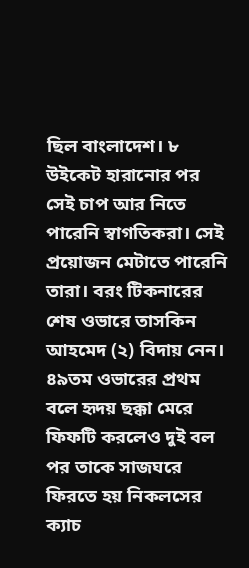ছিল বাংলাদেশ। ৮ উইকেট হারানোর পর সেই চাপ আর নিতে পারেনি স্বাগতিকরা। সেই প্রয়োজন মেটাতে পারেনি তারা। বরং টিকনারের শেষ ওভারে তাসকিন আহমেদ (২) বিদায় নেন। ৪৯তম ওভারের প্রথম বলে হৃদয় ছক্কা মেরে ফিফটি করলেও দুই বল পর তাকে সাজঘরে ফিরতে হয় নিকলসের ক্যাচ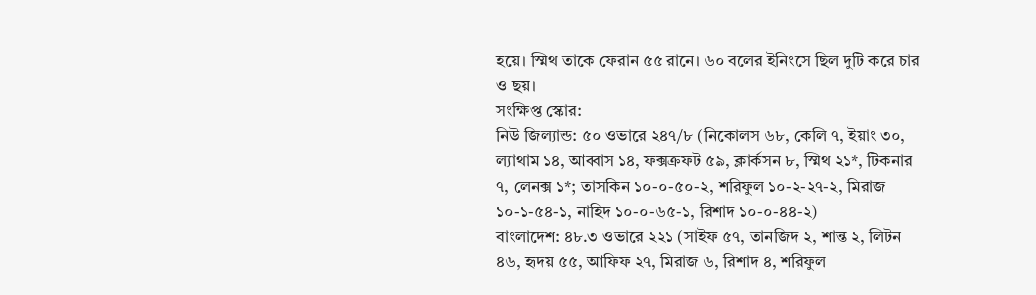হয়ে। স্মিথ তাকে ফেরান ৫৫ রানে। ৬০ বলের ইনিংসে ছিল দুটি করে চার ও ছয়।
সংক্ষিপ্ত স্কোর:
নিউ জিল্যান্ড: ৫০ ওভারে ২৪৭/৮ (নিকোলস ৬৮, কেলি ৭, ইয়াং ৩০, ল্যাথাম ১৪, আব্বাস ১৪, ফক্সক্রফট ৫৯, ক্লার্কসন ৮, স্মিথ ২১*, টিকনার ৭, লেনক্স ১*; তাসকিন ১০-০-৫০-২, শরিফুল ১০-২-২৭-২, মিরাজ ১০-১-৫৪-১, নাহিদ ১০-০-৬৫-১, রিশাদ ১০-০-৪৪-২)
বাংলাদেশ: ৪৮.৩ ওভারে ২২১ (সাইফ ৫৭, তানজিদ ২, শান্ত ২, লিটন ৪৬, হৃদয় ৫৫, আফিফ ২৭, মিরাজ ৬, রিশাদ ৪, শরিফুল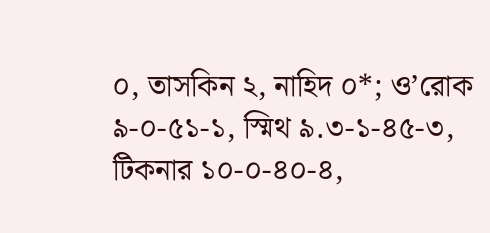০, তাসকিন ২, নাহিদ ০*; ও’রোক ৯-০-৫১-১, স্মিথ ৯.৩-১-৪৫-৩, টিকনার ১০-০-৪০-৪,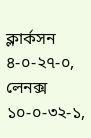ক্লার্কসন ৪-০-২৭-০, লেনক্স ১০-০-৩২-১,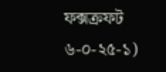ফক্সক্রফট ৬-০-২৫-১)